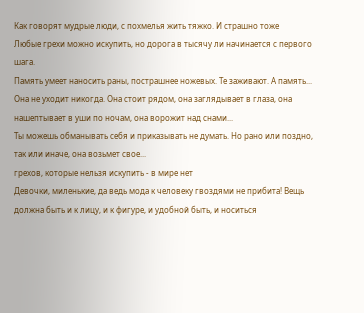Как говорят мудрые люди, с похмелья жить тяжко. И страшно тоже
Любые грехи можно искупить, но дорога в тысячу ли начинается с первого шага.
Память умеет наносить раны, пострашнее ножевых. Те заживают. А память...
Она не уходит никогда. Она стоит рядом, она заглядывает в глаза, она нашептывает в уши по ночам, она ворожит над снами...
Ты можешь обманывать себя и приказывать не думать. Но рано или поздно, так или иначе, она возьмет свое...
грехов, которые нельзя искупить - в мире нет
Девочки, миленькие, да ведь мода к человеку гвоздями не прибита! Вещь должна быть и к лицу, и к фигуре, и удобной быть, и носиться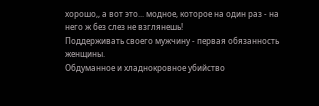хорошо,, а вот это... модное, которое на один раз - на него ж без слез не взглянешь!
Поддерживать своего мужчину - первая обязанность женщины.
Обдуманное и хладнокровное убийство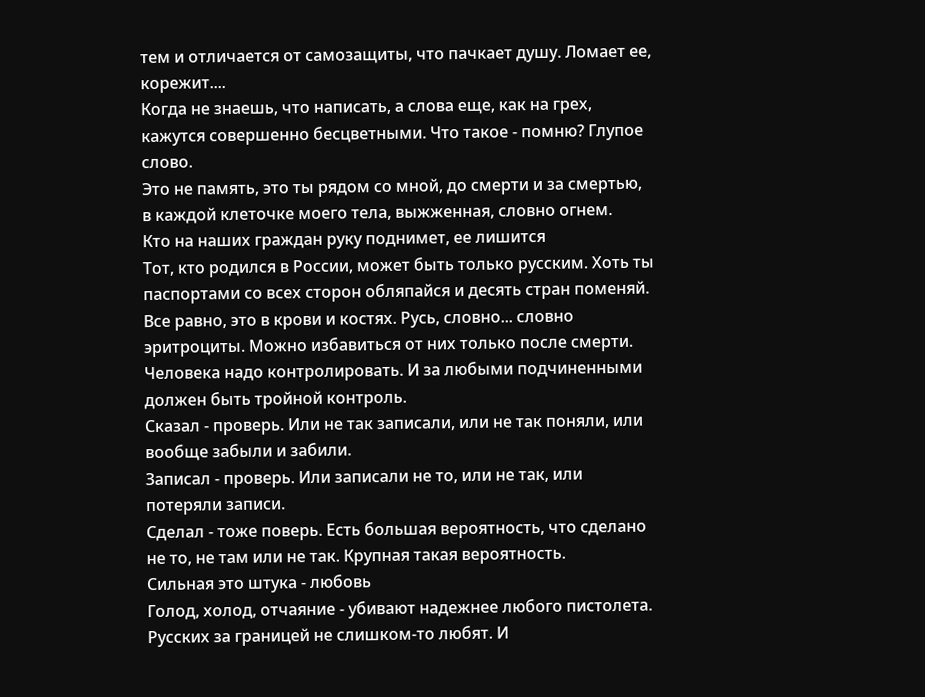тем и отличается от самозащиты, что пачкает душу. Ломает ее, корежит....
Когда не знаешь, что написать, а слова еще, как на грех, кажутся совершенно бесцветными. Что такое - помню? Глупое слово.
Это не память, это ты рядом со мной, до смерти и за смертью, в каждой клеточке моего тела, выжженная, словно огнем.
Кто на наших граждан руку поднимет, ее лишится
Тот, кто родился в России, может быть только русским. Хоть ты паспортами со всех сторон обляпайся и десять стран поменяй. Все равно, это в крови и костях. Русь, словно... словно эритроциты. Можно избавиться от них только после смерти.
Человека надо контролировать. И за любыми подчиненными должен быть тройной контроль.
Сказал - проверь. Или не так записали, или не так поняли, или вообще забыли и забили.
Записал - проверь. Или записали не то, или не так, или потеряли записи.
Сделал - тоже поверь. Есть большая вероятность, что сделано не то, не там или не так. Крупная такая вероятность.
Сильная это штука - любовь
Голод, холод, отчаяние - убивают надежнее любого пистолета.
Русских за границей не слишком-то любят. И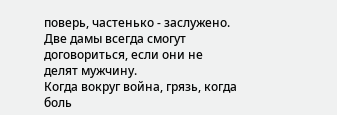поверь, частенько - заслужено.
Две дамы всегда смогут договориться, если они не делят мужчину.
Когда вокруг война, грязь, когда боль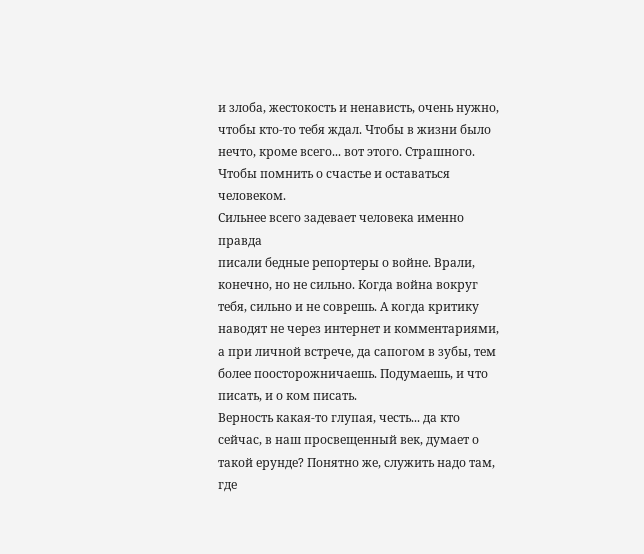и злоба, жестокость и ненависть, очень нужно, чтобы кто-то тебя ждал. Чтобы в жизни было нечто, кроме всего... вот этого. Страшного. Чтобы помнить о счастье и оставаться человеком.
Сильнее всего задевает человека именно правда
писали бедные репортеры о войне. Врали, конечно, но не сильно. Когда война вокруг тебя, сильно и не соврешь. А когда критику наводят не через интернет и комментариями, а при личной встрече, да сапогом в зубы, тем более поосторожничаешь. Подумаешь, и что писать, и о ком писать.
Верность какая-то глупая, честь... да кто сейчас, в наш просвещенный век, думает о такой ерунде? Понятно же, служить надо там, где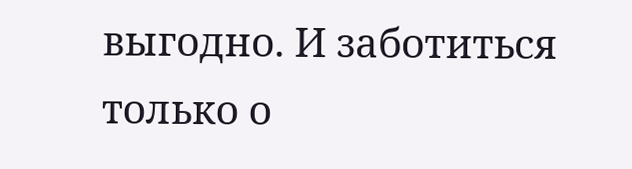выгодно. И заботиться только о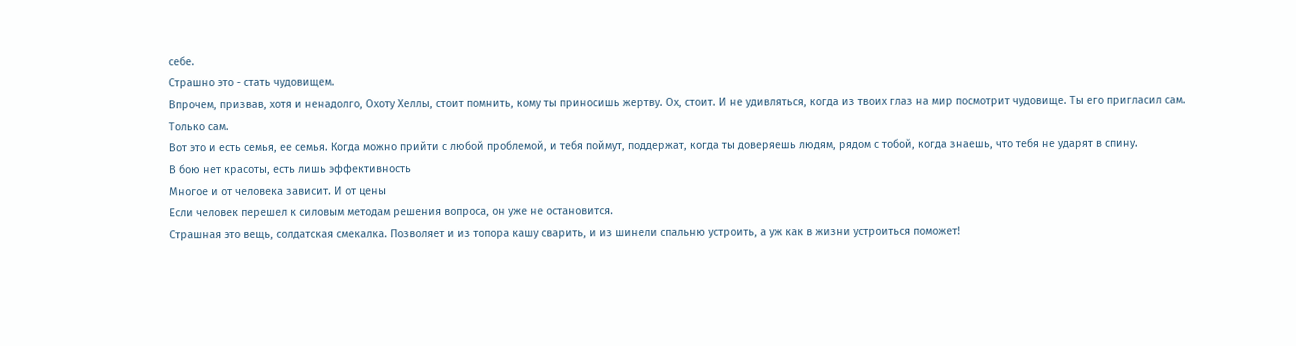себе.
Страшно это - стать чудовищем.
Впрочем, призвав, хотя и ненадолго, Охоту Хеллы, стоит помнить, кому ты приносишь жертву. Ох, стоит. И не удивляться, когда из твоих глаз на мир посмотрит чудовище. Ты его пригласил сам.
Только сам.
Вот это и есть семья, ее семья. Когда можно прийти с любой проблемой, и тебя поймут, поддержат, когда ты доверяешь людям, рядом с тобой, когда знаешь, что тебя не ударят в спину.
В бою нет красоты, есть лишь эффективность
Многое и от человека зависит. И от цены
Если человек перешел к силовым методам решения вопроса, он уже не остановится.
Страшная это вещь, солдатская смекалка. Позволяет и из топора кашу сварить, и из шинели спальню устроить, а уж как в жизни устроиться поможет!